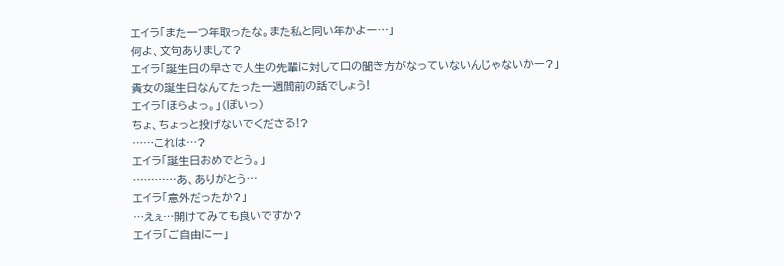エイラ「また一つ年取ったな。また私と同い年かよー…」
何よ、文句ありまして?
エイラ「誕生日の早さで人生の先輩に対して口の聞き方がなっていないんじゃないかー?」
貴女の誕生日なんてたった一週間前の話でしょう!
エイラ「ほらよっ。」(ぽいっ)
ちょ、ちょっと投げないでくださる!?
……これは…?
エイラ「誕生日おめでとう。」
…………あ、ありがとう…
エイラ「意外だったか?」
…えぇ…開けてみても良いですか?
エイラ「ご自由にー」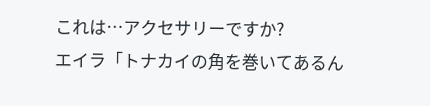これは…アクセサリーですか?
エイラ「トナカイの角を巻いてあるん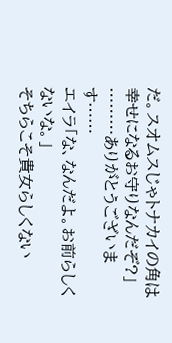だ。スオムスじゃトナカイの角は幸せになるお守りなんだぞ?」
………ありがとうございます……
エイラ「な、なんだよ。お前らしくないな。」
そちらこそ貴女らしくない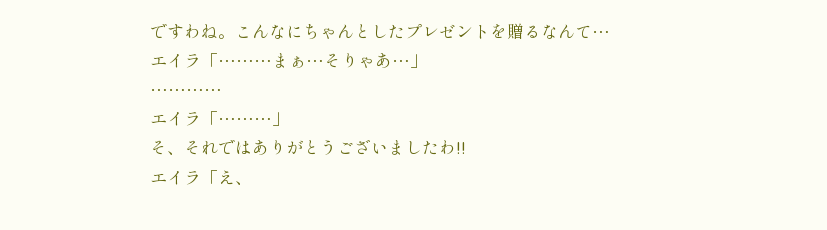ですわね。こんなにちゃんとしたプレゼントを贈るなんて…
エイラ「………まぁ…そりゃあ…」
…………
エイラ「………」
そ、それではありがとうございましたわ!!
エイラ「え、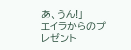あ、うん!」
エイラからのプレゼント